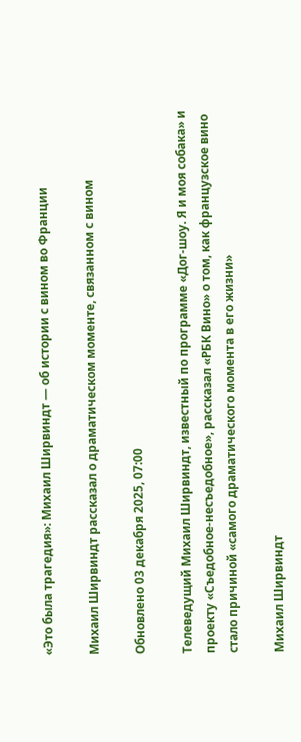«Это была трагедия»: Михаил Ширвиндт — об истории с вином во Франции

Михаил Ширвиндт рассказал о драматическом моменте, связанном с вином

Обновлено 03 декабря 2025, 07:00

Телеведущий Михаил Ширвиндт, известный по программе «Дог-шоу. Я и моя собака» и проекту «Съедобное-несъедобное», рассказал «РБК Вино» о том, как французское вино стало причиной «самого драматического момента в его жизни»

Михаил Ширвиндт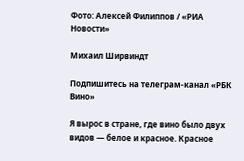Фото: Алексей Филиппов / «РИА Новости»

Михаил Ширвиндт

Подпишитесь на телеграм-канал «РБК Вино»

Я вырос в стране, где вино было двух видов — белое и красное. Красное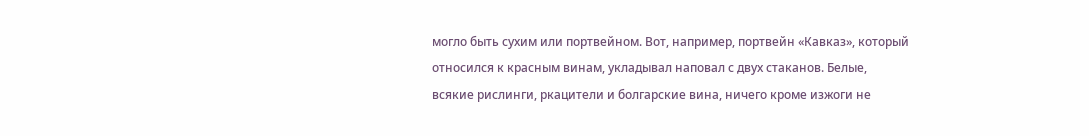могло быть сухим или портвейном. Вот, например, портвейн «Кавказ», который относился к красным винам, укладывал наповал с двух стаканов. Белые, всякие рислинги, ркацители и болгарские вина, ничего кроме изжоги не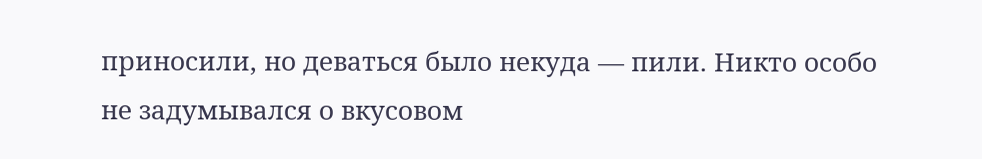приносили, но деваться было некуда — пили. Никто особо не задумывался о вкусовом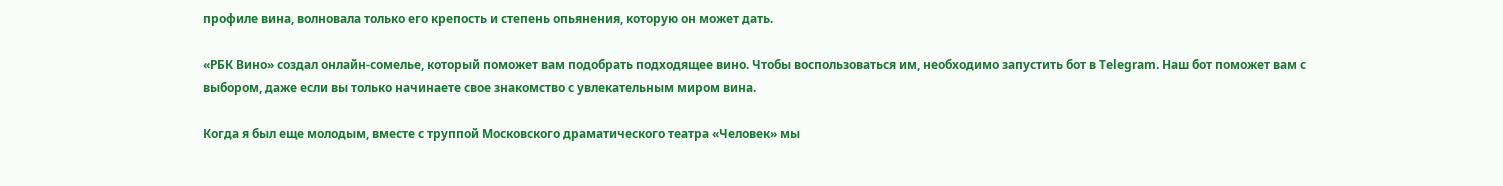профиле вина, волновала только его крепость и степень опьянения, которую он может дать.

«РБК Вино» создал онлайн-сомелье, который поможет вам подобрать подходящее вино. Чтобы воспользоваться им, необходимо запустить бот в Telegram. Наш бот поможет вам с выбором, даже если вы только начинаете свое знакомство с увлекательным миром вина.

Когда я был еще молодым, вместе с труппой Московского драматического театра «Человек» мы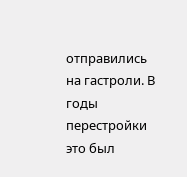отправились на гастроли. В годы перестройки это был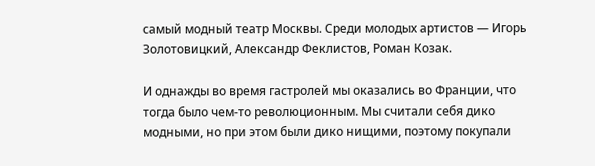самый модный театр Москвы. Среди молодых артистов — Игорь Золотовицкий, Александр Феклистов, Роман Козак.

И однажды во время гастролей мы оказались во Франции, что тогда было чем-то революционным. Мы считали себя дико модными, но при этом были дико нищими, поэтому покупали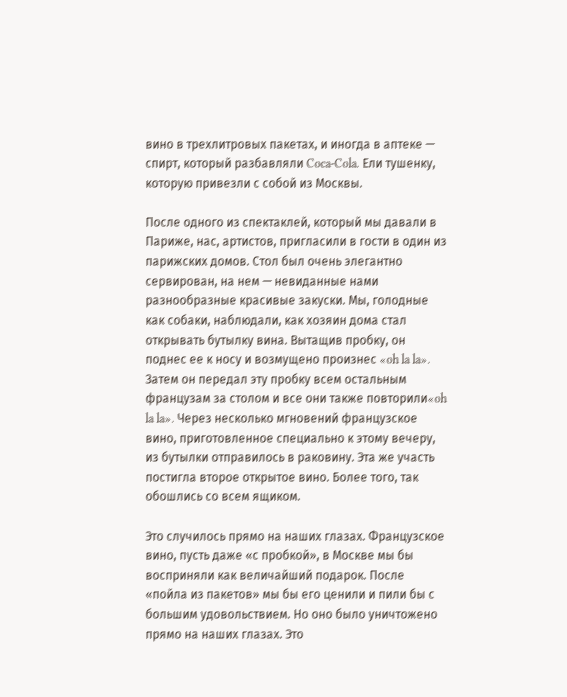вино в трехлитровых пакетах, и иногда в аптеке — спирт, который разбавляли Coca-Cola. Ели тушенку, которую привезли с собой из Москвы.

После одного из спектаклей, который мы давали в Париже, нас, артистов, пригласили в гости в один из парижских домов. Стол был очень элегантно сервирован, на нем — невиданные нами разнообразные красивые закуски. Мы, голодные как собаки, наблюдали, как хозяин дома стал открывать бутылку вина. Вытащив пробку, он поднес ее к носу и возмущено произнес «oh la la». Затем он передал эту пробку всем остальным французам за столом и все они также повторили«oh la la». Через несколько мгновений французское вино, приготовленное специально к этому вечеру, из бутылки отправилось в раковину. Эта же участь постигла второе открытое вино. Более того, так обошлись со всем ящиком.

Это случилось прямо на наших глазах. Французское вино, пусть даже «с пробкой», в Москве мы бы восприняли как величайший подарок. После «пойла из пакетов» мы бы его ценили и пили бы с большим удовольствием. Но оно было уничтожено прямо на наших глазах. Это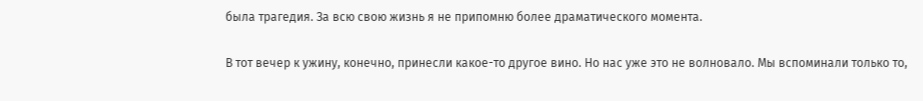была трагедия. За всю свою жизнь я не припомню более драматического момента.

В тот вечер к ужину, конечно, принесли какое-то другое вино. Но нас уже это не волновало. Мы вспоминали только то,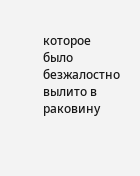которое было безжалостно вылито в раковину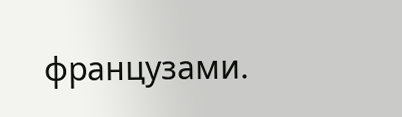французами.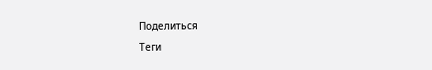Поделиться
Теги